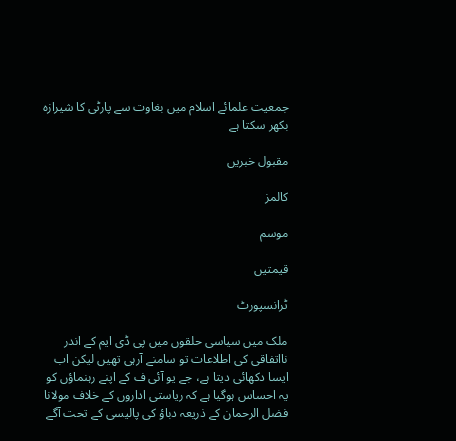جمعیت علمائے اسلام میں بغاوت سے پارٹی کا شیرازہ بکھر سکتا ہے

مقبول خبریں

کالمز

موسم

قیمتیں

ٹرانسپورٹ

ملک میں سیاسی حلقوں میں پی ڈی ایم کے اندر نااتفاقی کی اطلاعات تو سامنے آرہی تھیں لیکن اب ایسا دکھائی دیتا ہے، جے یو آئی ف کے اپنے رہنماؤں کو یہ احساس ہوگیا ہے کہ ریاستی اداروں کے خلاف مولانا فضل الرحمان کے ذریعہ دباؤ کی پالیسی کے تحت آگے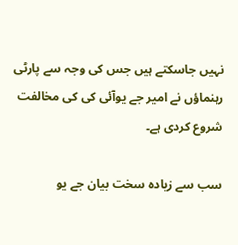نہیں جاسکتے ہیں جس کی وجہ سے پارٹی رہنماؤں نے امیر جے یوآئی کی کی مخالفت شروع کردی ہے۔

سب سے زیادہ سخت بیان جے یو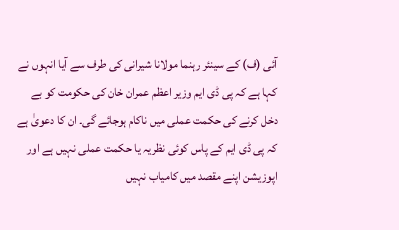آئی (ف) کے سینئر رہنما مولانا شیرانی کی طرف سے آیا انہوں نے کہا ہے کہ پی ڈی ایم وزیر اعظم عمران خان کی حکومت کو بے دخل کرنے کی حکمت عملی میں ناکام ہوجائے گی۔ ان کا دعویٰ ہے کہ پی ڈی ایم کے پاس کوئی نظریہ یا حکمت عملی نہیں ہے اور اپوزیشن اپنے مقصد میں کامیاب نہیں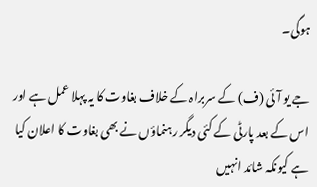ہوگی۔

جے یو آئی (ف) کے سربراہ کے خلاف بغاوت کا یہ پہلا عمل ہے اور اس کے بعد پارٹی کے کئی دیگر رہنماؤں نے بھی بغاوت کا اعلان کیا ہے کیونکہ شائد انہیں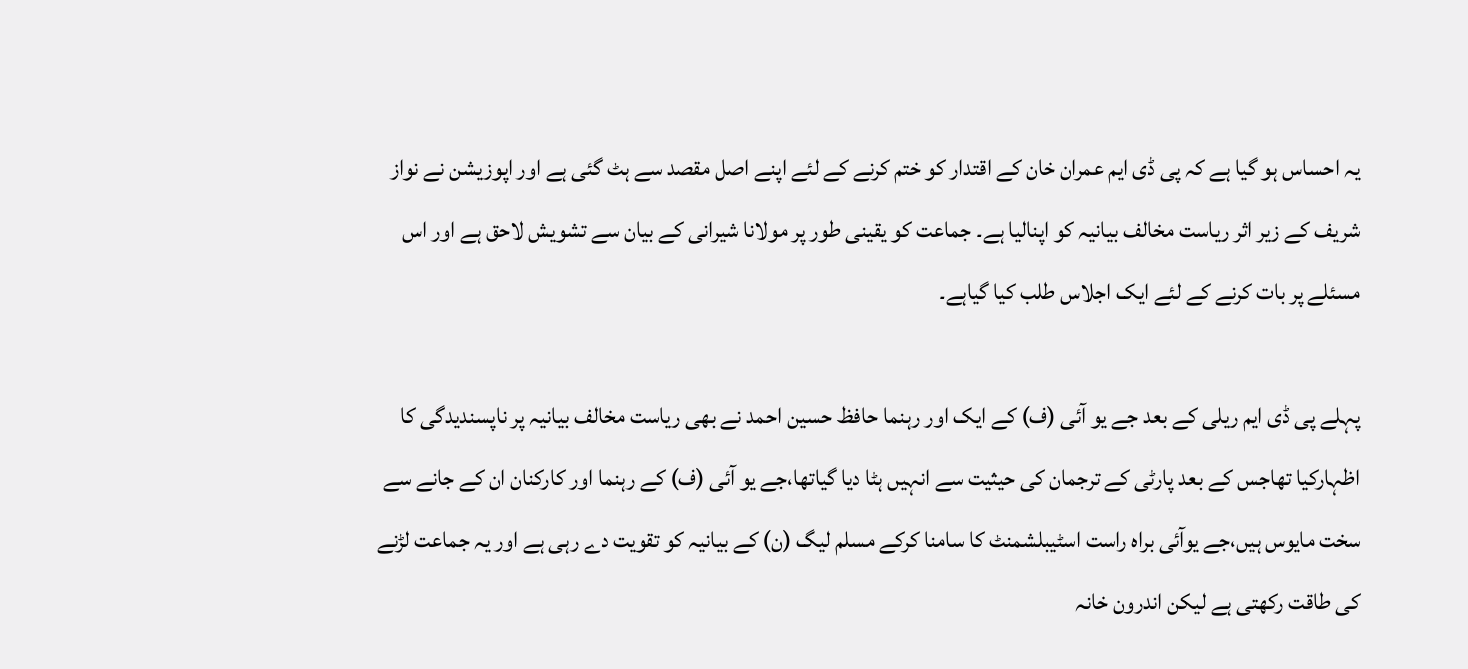یہ احساس ہو گیا ہے کہ پی ڈی ایم عمران خان کے اقتدار کو ختم کرنے کے لئے اپنے اصل مقصد سے ہٹ گئی ہے اور اپوزیشن نے نواز شریف کے زیر اثر ریاست مخالف بیانیہ کو اپنالیا ہے۔ جماعت کو یقینی طور پر مولانا شیرانی کے بیان سے تشویش لاحق ہے اور اس مسئلے پر بات کرنے کے لئے ایک اجلاس طلب کیا گیاہے۔

پہلے پی ڈی ایم ریلی کے بعد جے یو آئی (ف) کے ایک اور رہنما حافظ حسین احمد نے بھی ریاست مخالف بیانیہ پر ناپسندیدگی کا اظہارکیا تھاجس کے بعد پارٹی کے ترجمان کی حیثیت سے انہیں ہٹا دیا گیاتھا،جے یو آئی (ف) کے رہنما اور کارکنان ان کے جانے سے سخت مایوس ہیں،جے یوآئی براہ راست اسٹیبلشمنٹ کا سامنا کرکے مسلم لیگ (ن) کے بیانیہ کو تقویت دے رہی ہے اور یہ جماعت لڑنے کی طاقت رکھتی ہے لیکن اندرون خانہ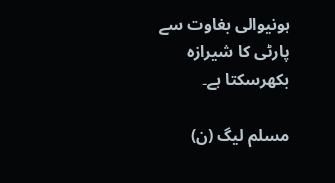ہونیوالی بغاوت سے پارٹی کا شیرازہ بکھرسکتا ہے۔

مسلم لیگ (ن)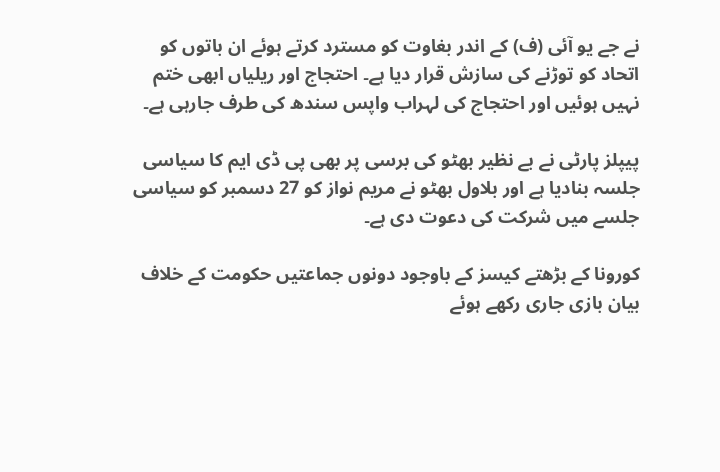نے جے یو آئی (ف) کے اندر بغاوت کو مسترد کرتے ہوئے ان باتوں کو اتحاد کو توڑنے کی سازش قرار دیا ہے۔ احتجاج اور ریلیاں ابھی ختم نہیں ہوئیں اور احتجاج کی لہراب واپس سندھ کی طرف جارہی ہے۔

پیپلز پارٹی نے بے نظیر بھٹو کی برسی پر بھی پی ڈی ایم کا سیاسی جلسہ بنادیا ہے اور بلاول بھٹو نے مریم نواز کو 27 دسمبر کو سیاسی جلسے میں شرکت کی دعوت دی ہے۔

کورونا کے بڑھتے کیسز کے باوجود دونوں جماعتیں حکومت کے خلاف بیان بازی جاری رکھے ہوئے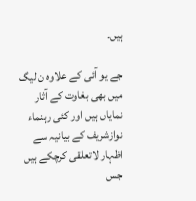ہیں۔

جے یو آئی کے علاوہ ن لیگ میں بھی بغاوت کے آثار نمایاں ہیں اور کئی رہنماء نوازشریف کے بیانیہ سے اظہار لاتعلقی کرچکے ہیں جس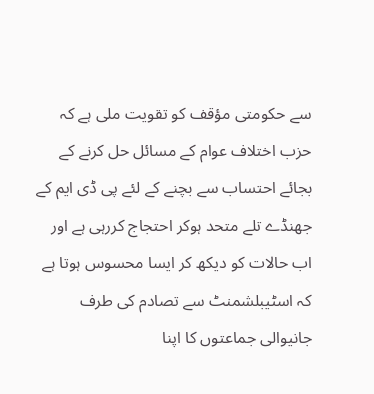سے حکومتی مؤقف کو تقویت ملی ہے کہ حزب اختلاف عوام کے مسائل حل کرنے کے بجائے احتساب سے بچنے کے لئے پی ڈی ایم کے جھنڈے تلے متحد ہوکر احتجاج کررہی ہے اور اب حالات کو دیکھ کر ایسا محسوس ہوتا ہے کہ اسٹیبلشمنٹ سے تصادم کی طرف جانیوالی جماعتوں کا اپنا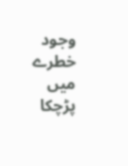وجود خطرے میں پڑچکا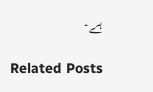ہے۔

Related Posts